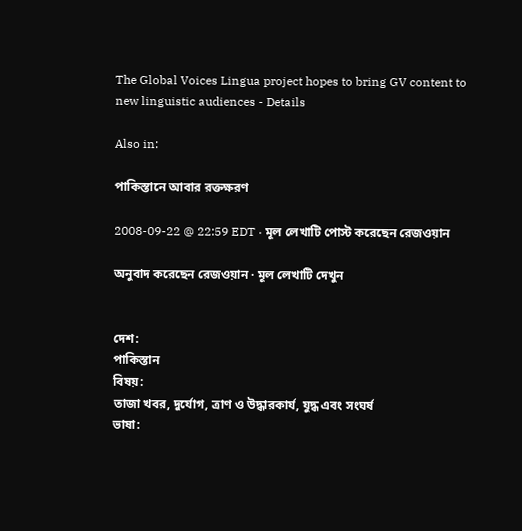The Global Voices Lingua project hopes to bring GV content to new linguistic audiences - Details

Also in:

পাকিস্তানে আবার রক্তক্ষরণ

2008-09-22 @ 22:59 EDT · মূল লেখাটি পোস্ট করেছেন রেজওয়ান

অনুবাদ করেছেন রেজওয়ান · মূল লেখাটি দেখুন


দেশ:
পাকিস্তান
বিষয়:
তাজা খবর, দুর্যোগ, ত্রাণ ও উদ্ধারকার্য, যুদ্ধ এবং সংঘর্ষ
ভাষা: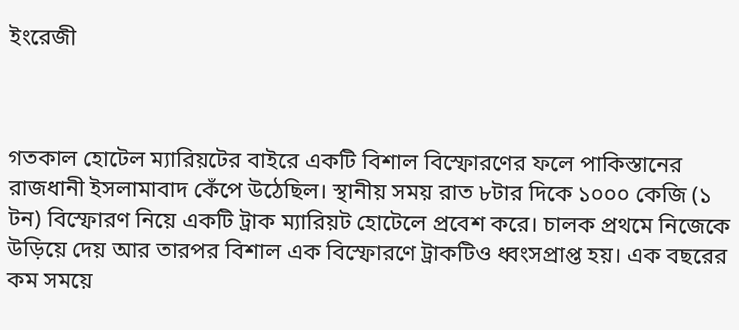ইংরেজী



গতকাল হোটেল ম্যারিয়টের বাইরে একটি বিশাল বিস্ফোরণের ফলে পাকিস্তানের রাজধানী ইসলামাবাদ কেঁপে উঠেছিল। স্থানীয় সময় রাত ৮টার দিকে ১০০০ কেজি (১ টন) বিস্ফোরণ নিয়ে একটি ট্রাক ম্যারিয়ট হোটেলে প্রবেশ করে। চালক প্রথমে নিজেকে উড়িয়ে দেয় আর তারপর বিশাল এক বিস্ফোরণে ট্রাকটিও ধ্বংসপ্রাপ্ত হয়। এক বছরের কম সময়ে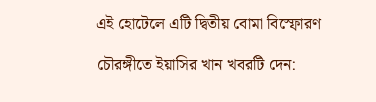এই হোটেলে এটি দ্বিতীয় বোমা বিস্ফোরণ

চৌরঙ্গীতে ইয়াসির খান খবরটি দেন: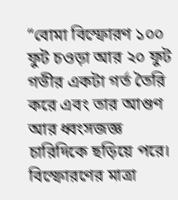“বোমা বিস্ফোরণ ১০০ ফুট চওড়া আর ২০ ফুট গভীর একটা গর্ত তৈরি করে এবং তার আগুণ আর ধ্বংসজজ্ঞ চারিদিকে ছড়িয়ে পরে। বিস্ফোরণের মাত্রা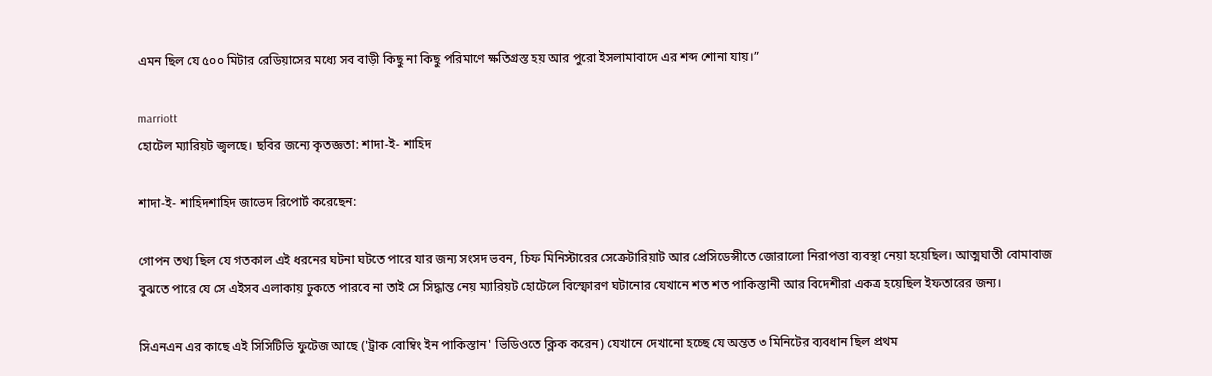এমন ছিল যে ৫০০ মিটার রেডিয়াসের মধ্যে সব বাড়ী কিছু না কিছু পরিমাণে ক্ষতিগ্রস্ত হয় আর পুরো ইসলামাবাদে এর শব্দ শোনা যায়।”

marriott
হোটেল ম্যারিয়ট জ্বলছে। ছবির জন্যে কৃতজ্ঞতা: শাদা-ই- শাহিদ

শাদা-ই- শাহিদশাহিদ জাভেদ রিপোর্ট করেছেন:

গোপন তথ্য ছিল যে গতকাল এই ধরনের ঘটনা ঘটতে পারে যার জন্য সংসদ ভবন, চিফ মিনিস্টারের সেক্রেটারিয়াট আর প্রেসিডেন্সীতে জোরালো নিরাপত্তা ব্যবস্থা নেয়া হয়েছিল। আত্মঘাতী বোমাবাজ বুঝতে পারে যে সে এইসব এলাকায় ঢুকতে পারবে না তাই সে সিদ্ধান্ত নেয় ম্যারিয়ট হোটেলে বিস্ফোরণ ঘটানোর যেখানে শত শত পাকিস্তানী আর বিদেশীরা একত্র হয়েছিল ইফতারের জন্য।

সিএনএন এর কাছে এই সিসিটিভি ফুটেজ আছে ('ট্রাক বোম্বিং ইন পাকিস্তান' ভিডিওতে ক্লিক করেন) যেখানে দেখানো হচ্ছে যে অন্তত ৩ মিনিটের ব্যবধান ছিল প্রথম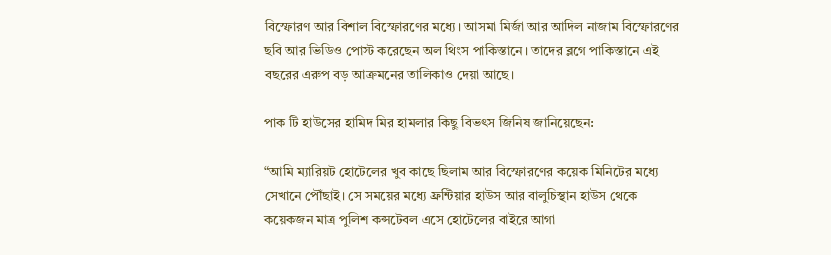বিস্ফোরণ আর বিশাল বিস্ফোরণের মধ্যে। আসমা মির্জা আর আদিল নাজাম বিস্ফোরণের ছবি আর ভিডিও পোস্ট করেছেন অল থিংস পাকিস্তানে। তাদের ব্লগে পাকিস্তানে এই বছরের এরুপ বড় আক্রমনের তালিকাও দেয়া আছে।

পাক টি হাউসের হামিদ মির হামলার কিছু বিভৎস জিনিষ জানিয়েছেন:

“আমি ম্যারিয়ট হোটেলের খুব কাছে ছিলাম আর বিস্ফোরণের কয়েক মিনিটের মধ্যে সেখানে পৌঁছাই। সে সময়ের মধ্যে ফ্রন্টিয়ার হাউস আর বালুচিস্থান হাউস থেকে কয়েকজন মাত্র পুলিশ কন্সটেবল এসে হোটেলের বাইরে আগা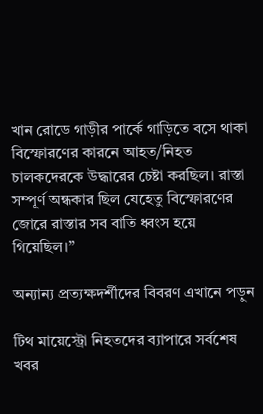খান রোডে গাড়ীর পার্কে গাড়িতে বসে থাকা বিস্ফোরণের কারনে আহত/নিহত চালকদেরকে উদ্ধারের চেষ্টা করছিল। রাস্তা সম্পূর্ণ অন্ধকার ছিল যেহেতু বিস্ফোরণের জোরে রাস্তার সব বাতি ধ্বংস হয়ে গিয়েছিল।”

অন্যান্য প্রত্যক্ষদর্শীদের বিবরণ এখানে পড়ুন

টিথ মায়েস্ট্রো নিহতদের ব্যাপারে সর্বশেষ খবর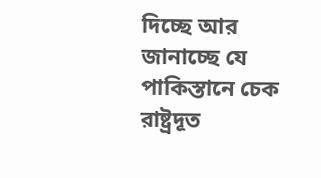দিচ্ছে আর জানাচ্ছে যে পাকিস্তানে চেক রাষ্ট্রদূত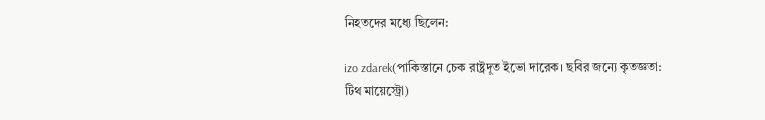নিহতদের মধ্যে ছিলেন:

izo zdarek(পাকিস্তানে চেক রাষ্ট্রদূত ইভো দারেক। ছবির জন্যে কৃতজ্ঞতা: টিথ মায়েস্ট্রো)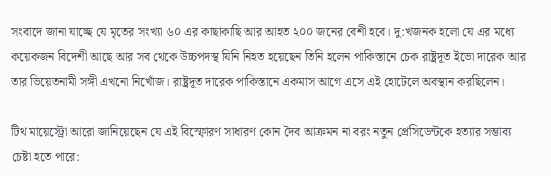সংবাদে জানা যাচ্ছে যে মৃতের সংখ্যা ৬০ এর কাছাকাছি আর আহত ২০০ জনের বেশী হবে। দু:খজনক হলো যে এর মধ্যে কয়েকজন বিদেশী আছে আর সব থেকে উচ্চপদস্থ যিনি নিহত হয়েছেন তিনি হলেন পাকিস্তানে চেক রাষ্ট্রদূত ইভো দারেক আর তার ভিয়েতনামী সঙ্গী এখনো নিখোঁজ। রাষ্ট্রদূত দারেক পাকিস্তানে একমাস আগে এসে এই হোটেলে অবস্থান করছিলেন।

টিথ মায়েস্ট্রো আরো জানিয়েছেন যে এই বিস্ফোরণ সাধারণ কোন দৈব আক্রমন না বরং নতুন প্রেসিডেন্টকে হত্যার সম্ভাব্য চেষ্টা হতে পারে: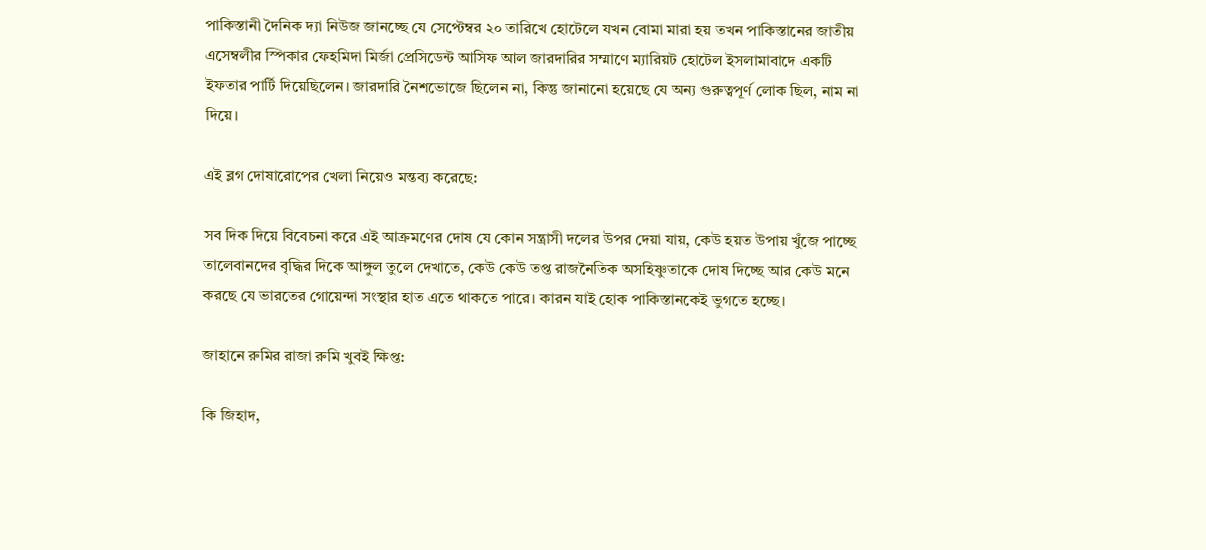পাকিস্তানী দৈনিক দ্যা নিউজ জানচ্ছে যে সেপ্টেম্বর ২০ তারিখে হোটেলে যখন বোমা মারা হয় তখন পাকিস্তানের জাতীয় এসেম্বলীর স্পিকার ফেহমিদা মির্জা প্রেসিডেন্ট আসিফ আল জারদারির সম্মাণে ম্যারিয়ট হোটেল ইসলামাবাদে একটি ইফতার পার্টি দিয়েছিলেন। জারদারি নৈশভোজে ছিলেন না, কিন্তু জানানো হয়েছে যে অন্য গুরুত্বপূর্ণ লোক ছিল, নাম না দিয়ে।

এই ব্লগ দোষারোপের খেলা নিয়েও মন্তব্য করেছে:

সব দিক দিয়ে বিবেচনা করে এই আক্রমণের দোষ যে কোন সন্ত্রাসী দলের উপর দেয়া যায়, কেউ হয়ত উপায় খুঁজে পাচ্ছে তালেবানদের বৃদ্ধির দিকে আঙ্গুল তুলে দেখাতে, কেউ কেউ তপ্ত রাজনৈতিক অসহিষ্ণুতাকে দোষ দিচ্ছে আর কেউ মনে করছে যে ভারতের গোয়েন্দা সংস্থার হাত এতে থাকতে পারে। কারন যাই হোক পাকিস্তানকেই ভুগতে হচ্ছে।

জাহানে রুমির রাজা রুমি খুবই ক্ষিপ্ত:

কি জিহাদ,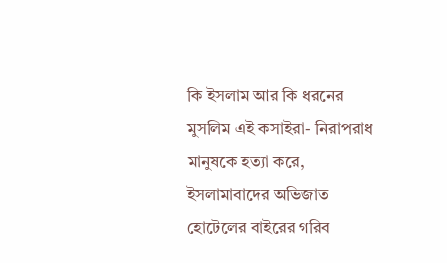কি ইসলাম আর কি ধরনের মুসলিম এই কসাইরা- নিরাপরাধ মানুষকে হত্যা করে, ইসলামাবাদের অভিজাত হোটেলের বাইরের গরিব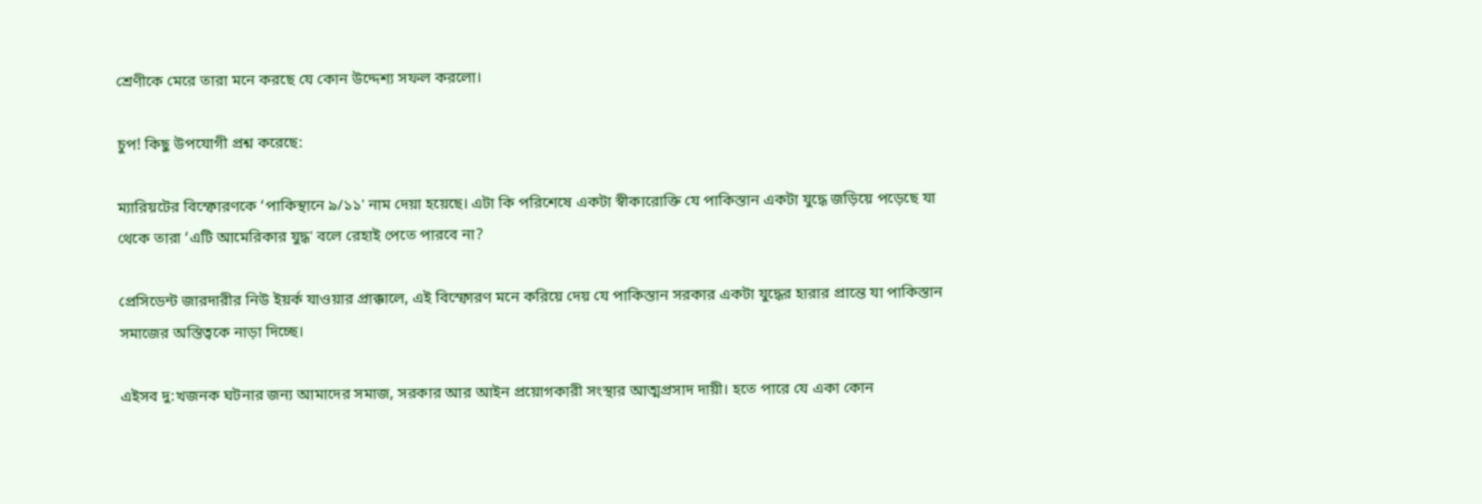শ্রেণীকে মেরে তারা মনে করছে যে কোন উদ্দেশ্য সফল করলো।

চুপ! কিছু উপযোগী প্রশ্ন করেছে:

ম্যারিয়টের বিস্ফোরণকে ‘পাকিস্থানে ৯/১১' নাম দেয়া হয়েছে। এটা কি পরিশেষে একটা স্বীকারোক্তি যে পাকিস্তান একটা যুদ্ধে জড়িয়ে পড়েছে যা থেকে তারা ‘এটি আমেরিকার যুদ্ধ' বলে রেহাই পেতে পারবে না?

প্রেসিডেন্ট জারদারীর নিউ ইয়র্ক যাওয়ার প্রাক্কালে, এই বিস্ফোরণ মনে করিয়ে দেয় যে পাকিস্তান সরকার একটা যুদ্ধের হারার প্রান্তে যা পাকিস্তান সমাজের অস্তিত্বকে নাড়া দিচ্ছে।

এইসব দু:খজনক ঘটনার জন্য আমাদের সমাজ, সরকার আর আইন প্রয়োগকারী সংস্থার আত্মপ্রসাদ দায়ী। হতে পারে যে একা কোন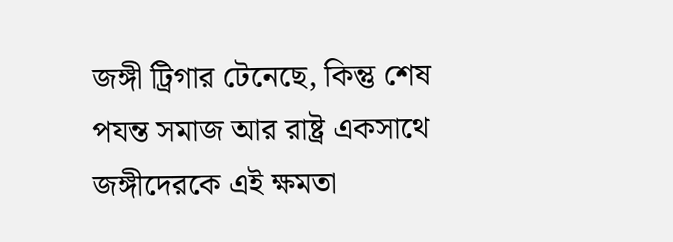জঙ্গী ট্রিগার টেনেছে, কিন্তু শেষ পযন্ত সমাজ আর রাষ্ট্র একসাথে জঙ্গীদেরকে এই ক্ষমতা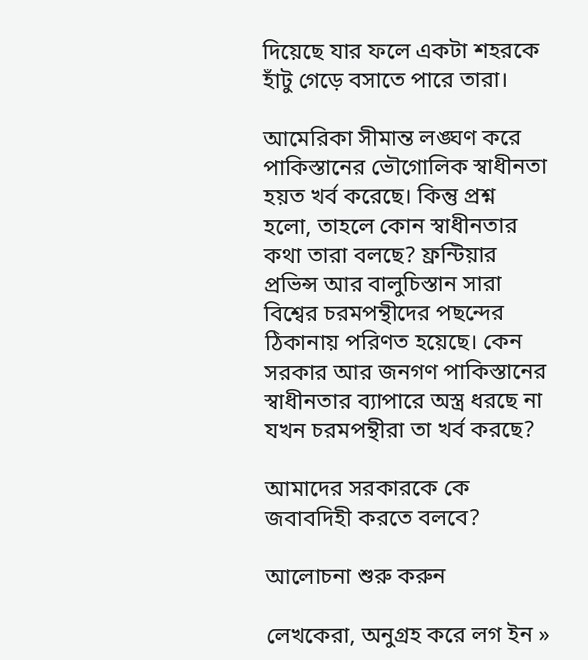দিয়েছে যার ফলে একটা শহরকে হাঁটু গেড়ে বসাতে পারে তারা।

আমেরিকা সীমান্ত লঙ্ঘণ করে পাকিস্তানের ভৌগোলিক স্বাধীনতা হয়ত খর্ব করেছে। কিন্তু প্রশ্ন হলো, তাহলে কোন স্বাধীনতার কথা তারা বলছে? ফ্রন্টিয়ার প্রভিন্স আর বালুচিস্তান সারা বিশ্বের চরমপন্থীদের পছন্দের ঠিকানায় পরিণত হয়েছে। কেন সরকার আর জনগণ পাকিস্তানের স্বাধীনতার ব্যাপারে অস্ত্র ধরছে না যখন চরমপন্থীরা তা খর্ব করছে?

আমাদের সরকারকে কে জবাবদিহী করতে বলবে?

আলোচনা শুরু করুন

লেখকেরা, অনুগ্রহ করে লগ ইন »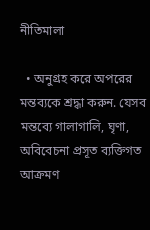নীতিমালা

  • অনুগ্রহ করে অপরের মন্তব্যকে শ্রদ্ধা করুন. যেসব মন্তব্যে গালাগালি, ঘৃণা, অবিবেচনা প্রসূত ব্যক্তিগত আক্রমণ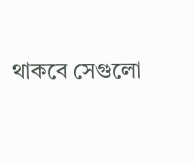থাকবে সেগুলো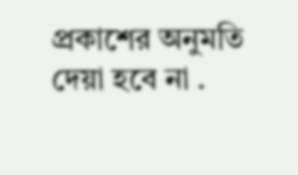প্রকাশের অনুমতি দেয়া হবে না .